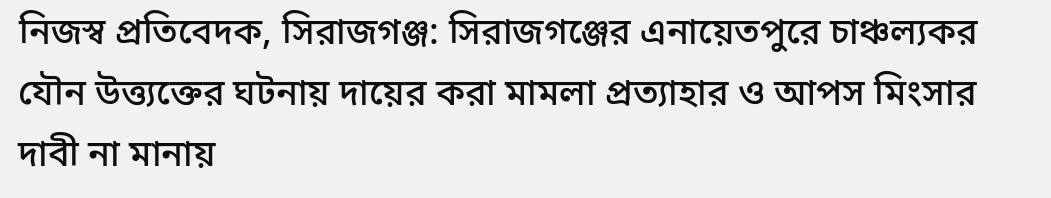নিজস্ব প্রতিবেদক, সিরাজগঞ্জ: সিরাজগঞ্জের এনায়েতপুরে চাঞ্চল্যকর যৌন উত্ত্যক্তের ঘটনায় দায়ের করা মামলা প্রত্যাহার ও আপস মিংসার দাবী না মানায়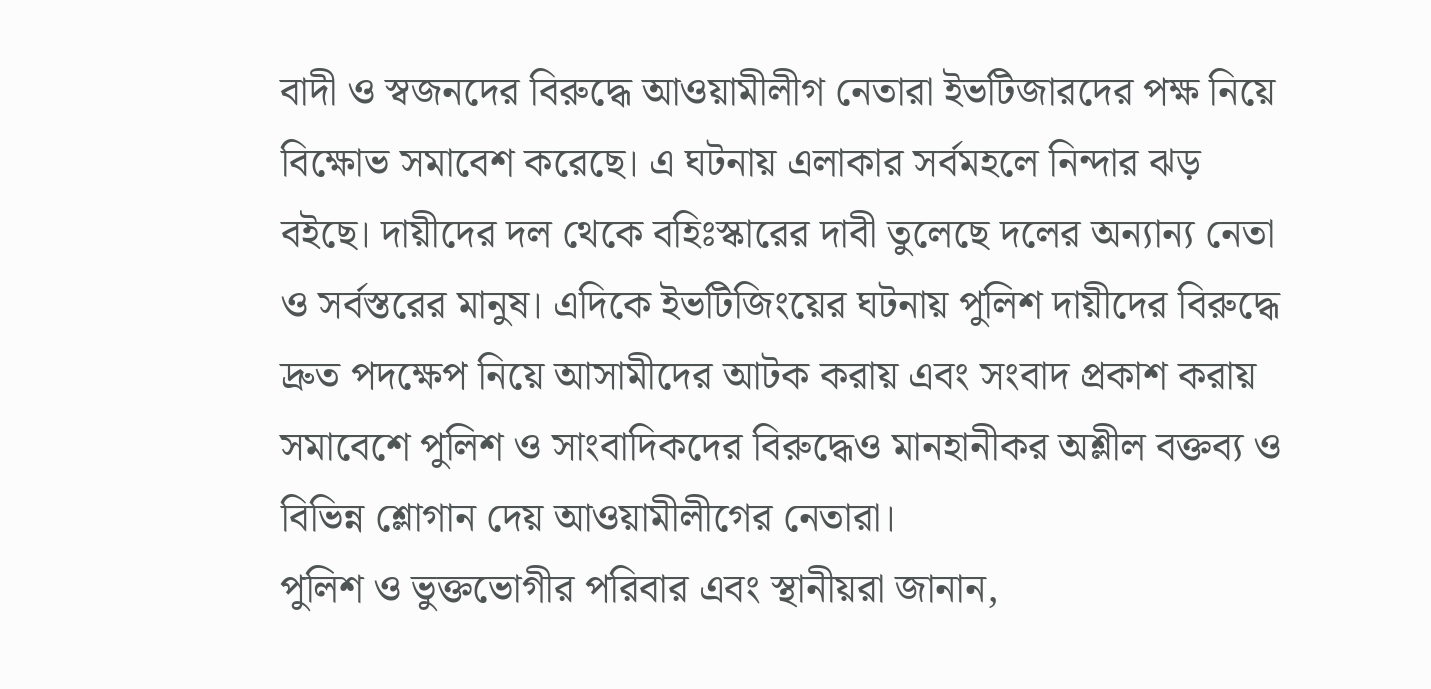বাদী ও স্বজনদের বিরুদ্ধে আওয়ামীলীগ নেতারা ইভটিজারদের পক্ষ নিয়ে বিক্ষোভ সমাবেশ করেছে। এ ঘটনায় এলাকার সর্বমহলে নিন্দার ঝড় বইছে। দায়ীদের দল থেকে বহিঃস্কারের দাবী তুলেছে দলের অন্যান্য নেতা ও সর্বস্তরের মানুষ। এদিকে ইভটিজিংয়ের ঘটনায় পুলিশ দায়ীদের বিরুদ্ধে দ্রুত পদক্ষেপ নিয়ে আসামীদের আটক করায় এবং সংবাদ প্রকাশ করায় সমাবেশে পুলিশ ও সাংবাদিকদের বিরুদ্ধেও মানহানীকর অশ্লীল বক্তব্য ও বিভিন্ন শ্লোগান দেয় আওয়ামীলীগের নেতারা।
পুলিশ ও ভুক্তভোগীর পরিবার এবং স্থানীয়রা জানান,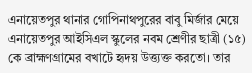এনায়েতপুর থানার গোপিনাথপুরের বাবু মির্জার মেয়ে এনায়েতপুর আইসিএল স্কুলের নবম শ্রেণীর ছাত্রী (১৫) কে ব্রাহ্মণগ্রামের বখাটে হৃদয় উত্ত্যক্ত করতো। তার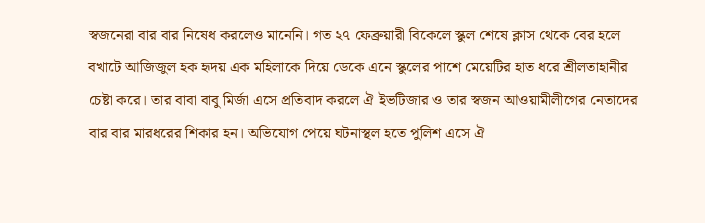স্বজনেরা বার বার নিষেধ করলেও মানেনি। গত ২৭ ফেব্রুয়ারী বিকেলে স্কুল শেষে ক্লাস থেকে বের হলে বখাটে আজিজুল হক হৃদয় এক মহিলাকে দিয়ে ডেকে এনে স্কুলের পাশে মেয়েটির হাত ধরে শ্রীলতাহানীর চেষ্টা করে। তার বাবা বাবু মির্জা এসে প্রতিবাদ করলে ঐ ইভটিজার ও তার স্বজন আওয়ামীলীগের নেতাদের বার বার মারধরের শিকার হন। অভিযোগ পেয়ে ঘটনাস্থল হতে পুলিশ এসে ঐ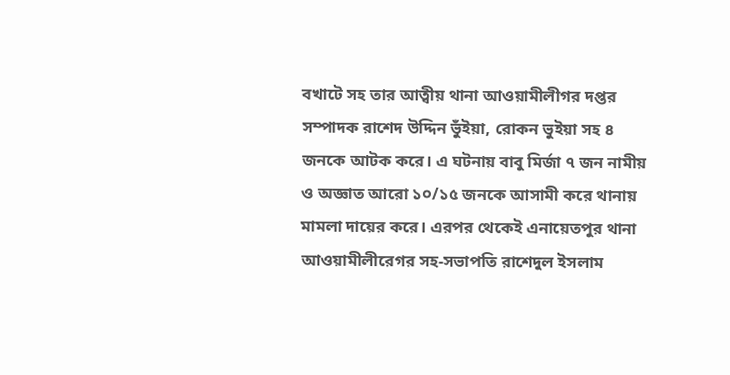বখাটে সহ তার আত্বীয় থানা আওয়ামীলীগর দপ্তর সম্পাদক রাশেদ উদ্দিন ভুঁইয়া, রোকন ভুইয়া সহ ৪ জনকে আটক করে। এ ঘটনায় বাবু মির্জা ৭ জন নামীয় ও অজ্ঞাত আরো ১০/১৫ জনকে আসামী করে থানায় মামলা দায়ের করে। এরপর থেকেই এনায়েতপুর থানা আওয়ামীলীরেগর সহ-সভাপতি রাশেদুল ইসলাম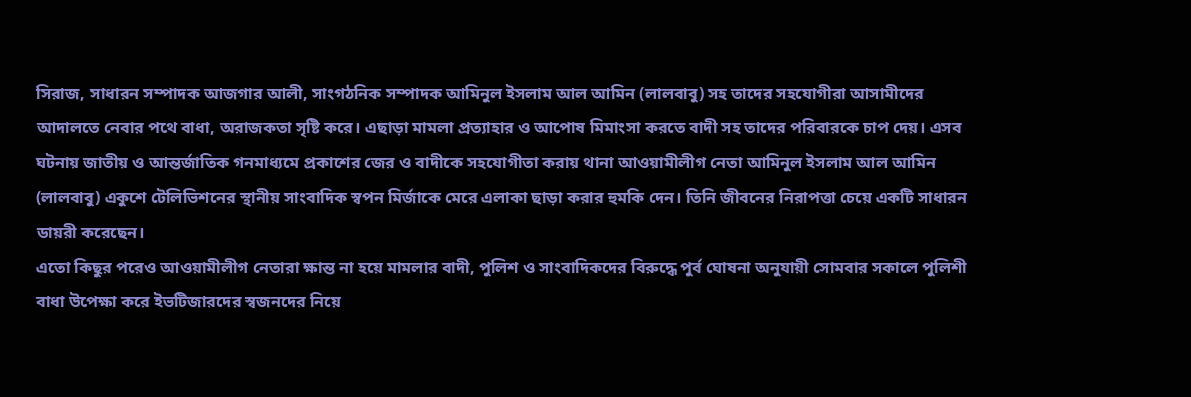সিরাজ, সাধারন সম্পাদক আজগার আলী, সাংগঠনিক সম্পাদক আমিনুল ইসলাম আল আমিন (লালবাবু) সহ তাদের সহযোগীরা আসামীদের আদালতে নেবার পথে বাধা, অরাজকতা সৃষ্টি করে। এছাড়া মামলা প্রত্যাহার ও আপোষ মিমাংসা করতে বাদী সহ তাদের পরিবারকে চাপ দেয়। এসব ঘটনায় জাতীয় ও আন্তর্জাতিক গনমাধ্যমে প্রকাশের জের ও বাদীকে সহযোগীতা করায় থানা আওয়ামীলীগ নেতা আমিনুল ইসলাম আল আমিন (লালবাবু) একুশে টেলিভিশনের স্থানীয় সাংবাদিক স্বপন মির্জাকে মেরে এলাকা ছাড়া করার হুমকি দেন। তিনি জীবনের নিরাপত্তা চেয়ে একটি সাধারন ডায়রী করেছেন।
এতো কিছুর পরেও আওয়ামীলীগ নেতারা ক্ষান্ত না হয়ে মামলার বাদী, পুলিশ ও সাংবাদিকদের বিরুদ্ধে পুর্ব ঘোষনা অনুযায়ী সোমবার সকালে পুলিশী বাধা উপেক্ষা করে ইভটিজারদের স্বজনদের নিয়ে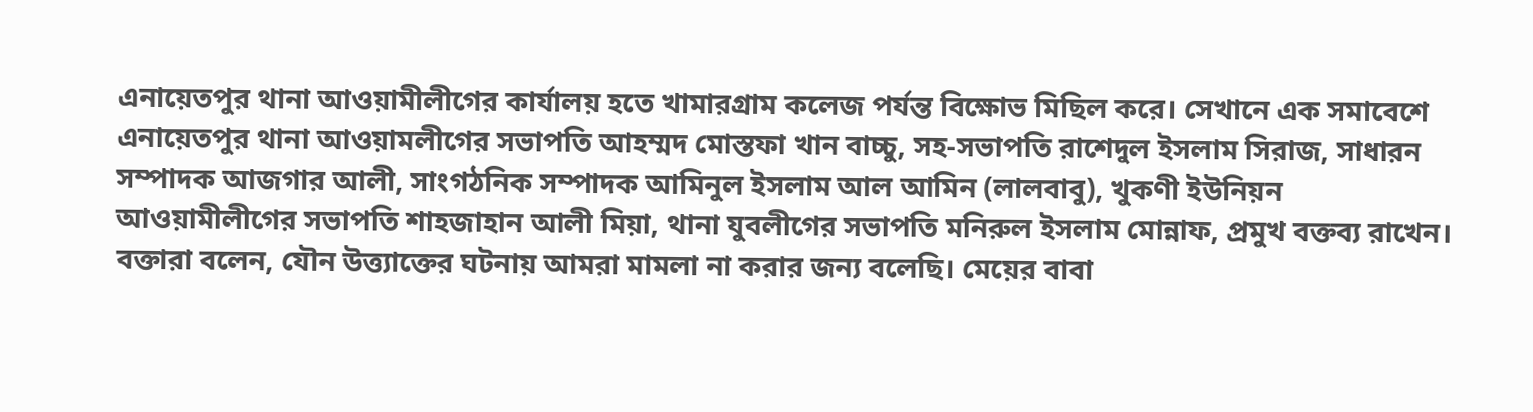এনায়েতপুর থানা আওয়ামীলীগের কার্যালয় হতে খামারগ্রাম কলেজ পর্যন্ত বিক্ষোভ মিছিল করে। সেখানে এক সমাবেশে এনায়েতপুর থানা আওয়ামলীগের সভাপতি আহম্মদ মোস্তফা খান বাচ্চু, সহ-সভাপতি রাশেদুল ইসলাম সিরাজ, সাধারন সম্পাদক আজগার আলী, সাংগঠনিক সম্পাদক আমিনুল ইসলাম আল আমিন (লালবাবু), খুকণী ইউনিয়ন আওয়ামীলীগের সভাপতি শাহজাহান আলী মিয়া, থানা যুবলীগের সভাপতি মনিরুল ইসলাম মোন্নাফ, প্রমুখ বক্তব্য রাখেন। বক্তারা বলেন, যৌন উত্ত্যাক্তের ঘটনায় আমরা মামলা না করার জন্য বলেছি। মেয়ের বাবা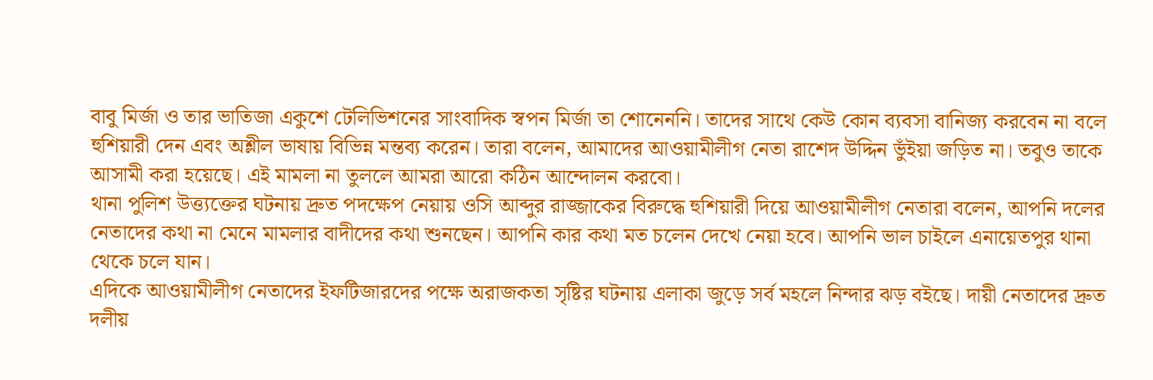বাবু মির্জা ও তার ভাতিজা একুশে টেলিভিশনের সাংবাদিক স্বপন মির্জা তা শোনেননি। তাদের সাথে কেউ কোন ব্যবসা বানিজ্য করবেন না বলে হুশিয়ারী দেন এবং অশ্লীল ভাষায় বিভিন্ন মন্তব্য করেন। তারা বলেন, আমাদের আওয়ামীলীগ নেতা রাশেদ উদ্দিন ভুঁইয়া জড়িত না। তবুও তাকে আসামী করা হয়েছে। এই মামলা না তুললে আমরা আরো কঠিন আন্দোলন করবো।
থানা পুলিশ উত্ত্যক্তের ঘটনায় দ্রুত পদক্ষেপ নেয়ায় ওসি আব্দুর রাজ্জাকের বিরুদ্ধে হুশিয়ারী দিয়ে আওয়ামীলীগ নেতারা বলেন, আপনি দলের নেতাদের কথা না মেনে মামলার বাদীদের কথা শুনছেন। আপনি কার কথা মত চলেন দেখে নেয়া হবে। আপনি ভাল চাইলে এনায়েতপুর থানা থেকে চলে যান।
এদিকে আওয়ামীলীগ নেতাদের ইফটিজারদের পক্ষে অরাজকতা সৃষ্টির ঘটনায় এলাকা জুড়ে সর্ব মহলে নিন্দার ঝড় বইছে। দায়ী নেতাদের দ্রুত দলীয়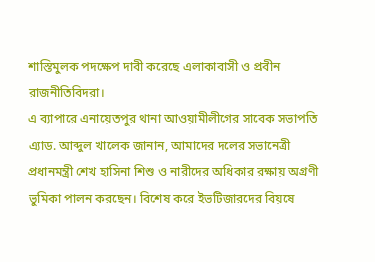শাস্তিমুলক পদক্ষেপ দাবী করেছে এলাকাবাসী ও প্রবীন রাজনীতিবিদরা।
এ ব্যাপারে এনায়েতপুর থানা আওয়ামীলীগের সাবেক সভাপতি এ্যাড. আব্দুল খালেক জানান, আমাদের দলের সভানেত্রী প্রধানমন্ত্রী শেখ হাসিনা শিশু ও নারীদের অধিকার রক্ষায় অগ্রণী ভুমিকা পালন করছেন। বিশেষ করে ইভটিজারদের বিয়ষে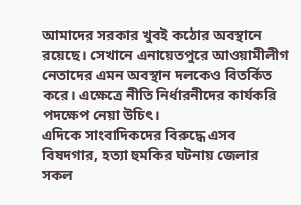আমাদের সরকার খুবই কঠোর অবস্থানে রয়েছে। সেখানে এনায়েতপুরে আওয়ামীলীগ নেতাদের এমন অবস্থান দলকেও বিতর্কিত করে। এক্ষেত্রে নীতি নির্ধারনীদের কার্যকরি পদক্ষেপ নেয়া উচিৎ।
এদিকে সাংবাদিকদের বিরুদ্ধে এসব বিষদগার, হত্যা হুমকির ঘটনায় জেলার সকল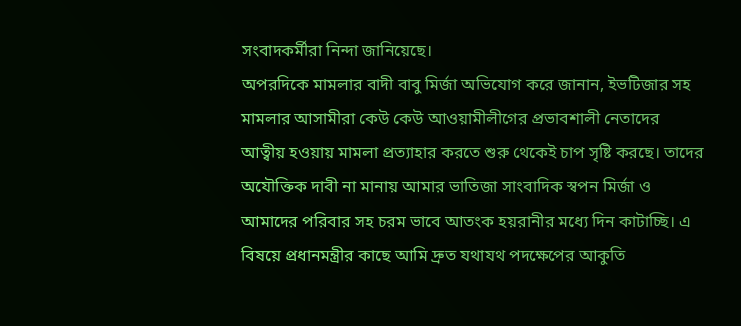সংবাদকর্মীরা নিন্দা জানিয়েছে।
অপরদিকে মামলার বাদী বাবু মির্জা অভিযোগ করে জানান, ইভটিজার সহ মামলার আসামীরা কেউ কেউ আওয়ামীলীগের প্রভাবশালী নেতাদের আত্বীয় হওয়ায় মামলা প্রত্যাহার করতে শুরু থেকেই চাপ সৃষ্টি করছে। তাদের অযৌক্তিক দাবী না মানায় আমার ভাতিজা সাংবাদিক স্বপন মির্জা ও আমাদের পরিবার সহ চরম ভাবে আতংক হয়রানীর মধ্যে দিন কাটাচ্ছি। এ বিষয়ে প্রধানমন্ত্রীর কাছে আমি দ্রুত যথাযথ পদক্ষেপের আকুতি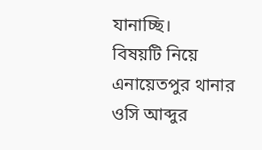যানাচ্ছি।
বিষয়টি নিয়ে এনায়েতপুর থানার ওসি আব্দুর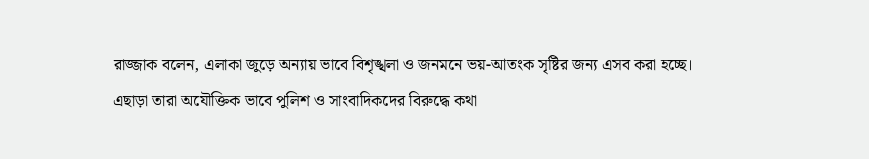রাজ্জাক বলেন, এলাকা জুড়ে অন্যায় ভাবে বিশৃঙ্খলা ও জনমনে ভয়-আতংক সৃষ্টির জন্য এসব করা হচ্ছে। এছাড়া তারা অযৌক্তিক ভাবে পুলিশ ও সাংবাদিকদের বিরুদ্ধে কথা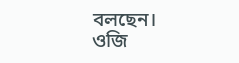বলছেন।
ওজি